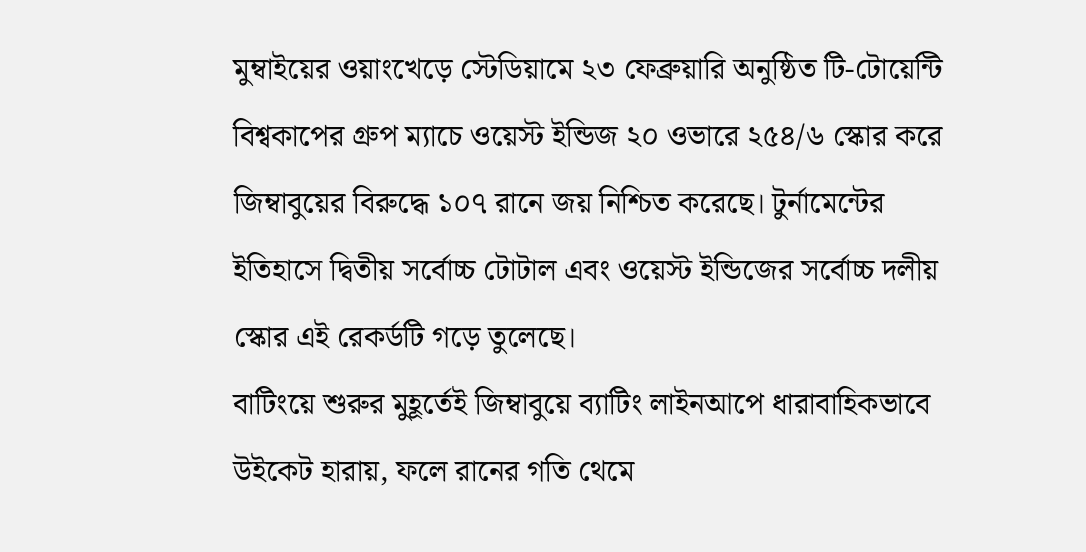মুম্বাইয়ের ওয়াংখেড়ে স্টেডিয়ামে ২৩ ফেব্রুয়ারি অনুষ্ঠিত টি-টোয়েন্টি বিশ্বকাপের গ্রুপ ম্যাচে ওয়েস্ট ইন্ডিজ ২০ ওভারে ২৫৪/৬ স্কোর করে জিম্বাবুয়ের বিরুদ্ধে ১০৭ রানে জয় নিশ্চিত করেছে। টুর্নামেন্টের ইতিহাসে দ্বিতীয় সর্বোচ্চ টোটাল এবং ওয়েস্ট ইন্ডিজের সর্বোচ্চ দলীয় স্কোর এই রেকর্ডটি গড়ে তুলেছে।
বাটিংয়ে শুরুর মুহূর্তেই জিম্বাবুয়ে ব্যাটিং লাইনআপে ধারাবাহিকভাবে উইকেট হারায়, ফলে রানের গতি থেমে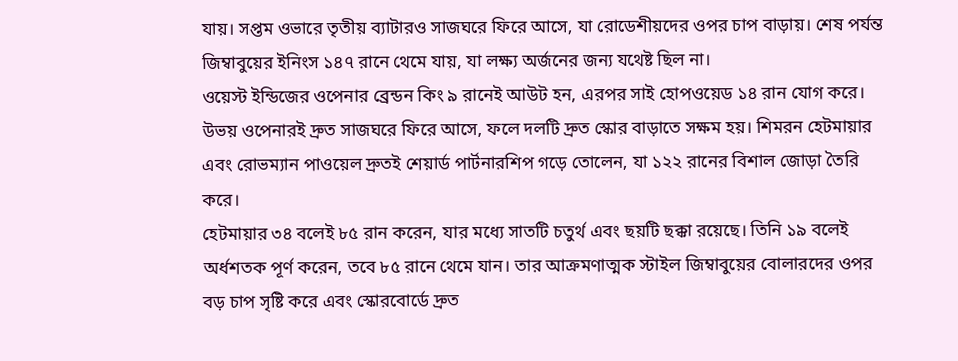যায়। সপ্তম ওভারে তৃতীয় ব্যাটারও সাজঘরে ফিরে আসে, যা রোডেশীয়দের ওপর চাপ বাড়ায়। শেষ পর্যন্ত জিম্বাবুয়ের ইনিংস ১৪৭ রানে থেমে যায়, যা লক্ষ্য অর্জনের জন্য যথেষ্ট ছিল না।
ওয়েস্ট ইন্ডিজের ওপেনার ব্রেন্ডন কিং ৯ রানেই আউট হন, এরপর সাই হোপওয়েড ১৪ রান যোগ করে। উভয় ওপেনারই দ্রুত সাজঘরে ফিরে আসে, ফলে দলটি দ্রুত স্কোর বাড়াতে সক্ষম হয়। শিমরন হেটমায়ার এবং রোভম্যান পাওয়েল দ্রুতই শেয়ার্ড পার্টনারশিপ গড়ে তোলেন, যা ১২২ রানের বিশাল জোড়া তৈরি করে।
হেটমায়ার ৩৪ বলেই ৮৫ রান করেন, যার মধ্যে সাতটি চতুর্থ এবং ছয়টি ছক্কা রয়েছে। তিনি ১৯ বলেই অর্ধশতক পূর্ণ করেন, তবে ৮৫ রানে থেমে যান। তার আক্রমণাত্মক স্টাইল জিম্বাবুয়ের বোলারদের ওপর বড় চাপ সৃষ্টি করে এবং স্কোরবোর্ডে দ্রুত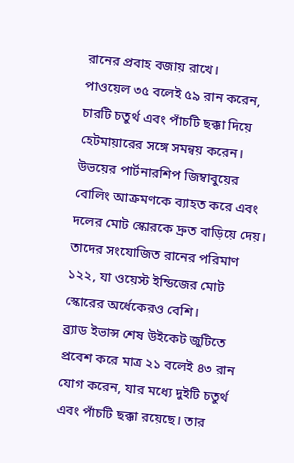রানের প্রবাহ বজায় রাখে।
পাওয়েল ৩৫ বলেই ৫৯ রান করেন, চারটি চতুর্থ এবং পাঁচটি ছক্কা দিয়ে হেটমায়ারের সঙ্গে সমন্বয় করেন। উভয়ের পার্টনারশিপ জিম্বাবুয়ের বোলিং আক্রমণকে ব্যাহত করে এবং দলের মোট স্কোরকে দ্রুত বাড়িয়ে দেয়। তাদের সংযোজিত রানের পরিমাণ ১২২, যা ওয়েস্ট ইন্ডিজের মোট স্কোরের অর্ধেকেরও বেশি।
ব্র্যাড ইভান্স শেষ উইকেট জুটিতে প্রবেশ করে মাত্র ২১ বলেই ৪৩ রান যোগ করেন, যার মধ্যে দুইটি চতুর্থ এবং পাঁচটি ছক্কা রয়েছে। তার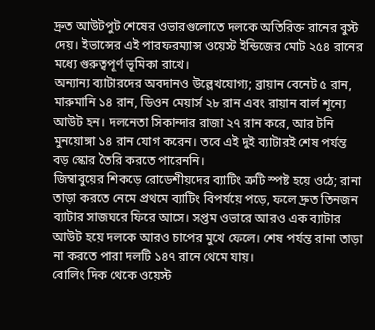দ্রুত আউটপুট শেষের ওভারগুলোতে দলকে অতিরিক্ত রানের বুস্ট দেয়। ইভান্সের এই পারফরম্যান্স ওয়েস্ট ইন্ডিজের মোট ২৫৪ রানের মধ্যে গুরুত্বপূর্ণ ভূমিকা রাখে।
অন্যান্য ব্যাটারদের অবদানও উল্লেখযোগ্য; ব্রায়ান বেনেট ৫ রান, মারুমানি ১৪ রান, ডিওন মেয়ার্স ২৮ রান এবং রায়ান বার্ল শূন্যে আউট হন। দলনেতা সিকান্দার রাজা ২৭ রান করে, আর টনি মুনয়োঙ্গা ১৪ রান যোগ করেন। তবে এই দুই ব্যাটারই শেষ পর্যন্ত বড় স্কোর তৈরি করতে পারেননি।
জিম্বাবুয়ের শিকড়ে রোডেশীয়দের ব্যাটিং ত্রুটি স্পষ্ট হয়ে ওঠে; রানা তাড়া করতে নেমে প্রথমে ব্যাটিং বিপর্যয়ে পড়ে, ফলে দ্রুত তিনজন ব্যাটার সাজঘরে ফিরে আসে। সপ্তম ওভারে আরও এক ব্যাটার আউট হয়ে দলকে আরও চাপের মুখে ফেলে। শেষ পর্যন্ত রানা তাড়া না করতে পারা দলটি ১৪৭ রানে থেমে যায়।
বোলিং দিক থেকে ওয়েস্ট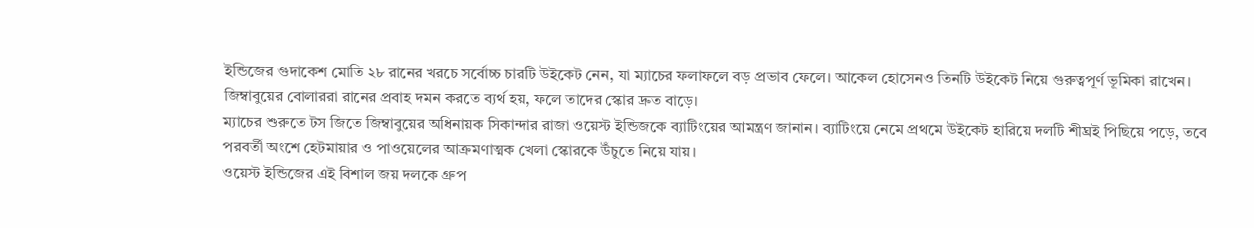ইন্ডিজের গুদাকেশ মোতি ২৮ রানের খরচে সর্বোচ্চ চারটি উইকেট নেন, যা ম্যাচের ফলাফলে বড় প্রভাব ফেলে। আকেল হোসেনও তিনটি উইকেট নিয়ে গুরুত্বপূর্ণ ভূমিকা রাখেন। জিম্বাবুয়ের বোলাররা রানের প্রবাহ দমন করতে ব্যর্থ হয়, ফলে তাদের স্কোর দ্রুত বাড়ে।
ম্যাচের শুরুতে টস জিতে জিম্বাবুয়ের অধিনায়ক সিকান্দার রাজা ওয়েস্ট ইন্ডিজকে ব্যাটিংয়ের আমন্ত্রণ জানান। ব্যাটিংয়ে নেমে প্রথমে উইকেট হারিয়ে দলটি শীঘ্রই পিছিয়ে পড়ে, তবে পরবর্তী অংশে হেটমায়ার ও পাওয়েলের আক্রমণাত্মক খেলা স্কোরকে উঁচুতে নিয়ে যায়।
ওয়েস্ট ইন্ডিজের এই বিশাল জয় দলকে গ্রুপ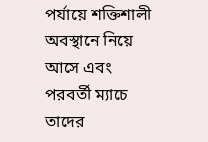পর্যায়ে শক্তিশালী অবস্থানে নিয়ে আসে এবং পরবর্তী ম্যাচে তাদের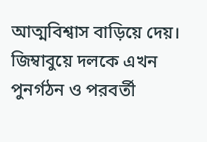আত্মবিশ্বাস বাড়িয়ে দেয়। জিম্বাবুয়ে দলকে এখন পুনর্গঠন ও পরবর্তী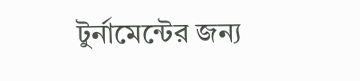টুর্নামেন্টের জন্য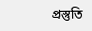প্রস্তুতি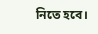নিতে হবে।